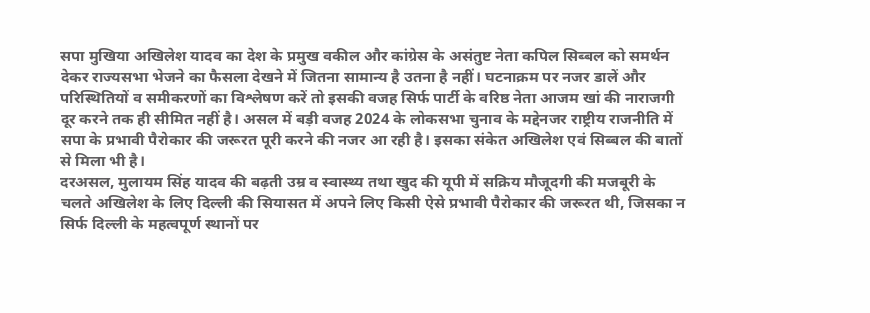सपा मुखिया अखिलेश यादव का देश के प्रमुख वकील और कांग्रेस के असंतुष्ट नेता कपिल सिब्बल को समर्थन देकर राज्यसभा भेजने का फैसला देखने में जितना सामान्य है उतना है नहीं। घटनाक्रम पर नजर डालें और परिस्थितियों व समीकरणों का विश्लेषण करें तो इसकी वजह सिर्फ पार्टी के वरिष्ठ नेता आजम खां की नाराजगी दूर करने तक ही सीमित नहीं है। असल में बड़ी वजह 2024 के लोकसभा चुनाव के मद्देनजर राष्ट्रीय राजनीति में सपा के प्रभावी पैरोकार की जरूरत पूरी करने की नजर आ रही है। इसका संकेत अखिलेश एवं सिब्बल की बातों से मिला भी है।
दरअसल, मुलायम सिंह यादव की बढ़ती उम्र व स्वास्थ्य तथा खुद की यूपी में सक्रिय मौजूदगी की मजबूरी के चलते अखिलेश के लिए दिल्ली की सियासत में अपने लिए किसी ऐसे प्रभावी पैरोकार की जरूरत थी, जिसका न सिर्फ दिल्ली के महत्वपूर्ण स्थानों पर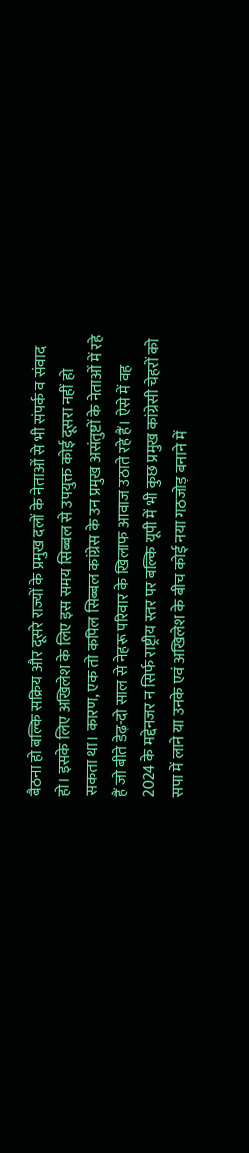बैठना हो बल्कि सक्रिय और दूसरे राज्यों के प्रमुख दलों के नेताओं से भी संपर्क व संवाद हो। इसके लिए अखिलेश के लिए इस समय सिब्बल से उपयुक्त कोई दूसरा नहीं हो सकता था। कारण, एक तो कपिल सिब्बल कांग्रेस के उन प्रमुख असंतुष्टों के नेताओं में रहे हैं जो बीते डेढ़-दो साल से नेहरू परिवार के खिलाफ आवाज उठाते रहे हैं। ऐसे में वह 2024 के मद्देनजर न सिर्फ राष्ट्रीय स्तर पर बल्कि यूपी में भी कुछ प्रमुख कांग्रेसी चेहरों को सपा में लाने या उनके एवं अखिलेश के बीच कोई नया गठजोड़ बनाने में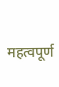महत्वपूर्ण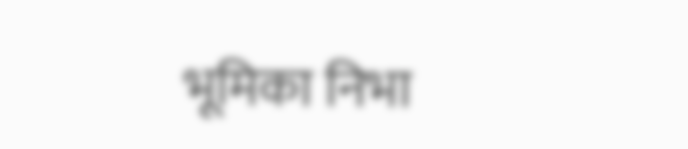भूमिका निभा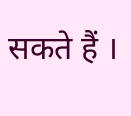सकते हैं ।